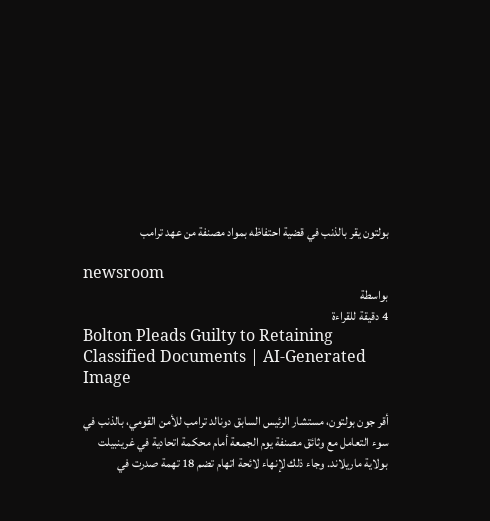بولتون يقر بالذنب في قضية احتفاظه بمواد مصنفة من عهد ترامب

newsroom
بواسطة
4 دقيقة للقراءة
Bolton Pleads Guilty to Retaining Classified Documents | AI-Generated Image

أقر جون بولتون، مستشار الرئيس السابق دونالد ترامب للأمن القومي، بالذنب في سوء التعامل مع وثائق مصنفة يوم الجمعة أمام محكمة اتحادية في غرينبيلت بولاية ماريلاند. وجاء ذلك لإنهاء لائحة اتهام تضم 18 تهمة صدرت في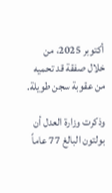أكتوبر 2025، من خلال صفقة قد تحميه من عقوبة سجن طويلة.

وذكرت وزارة العدل أن بولتون البالغ 77 عاماً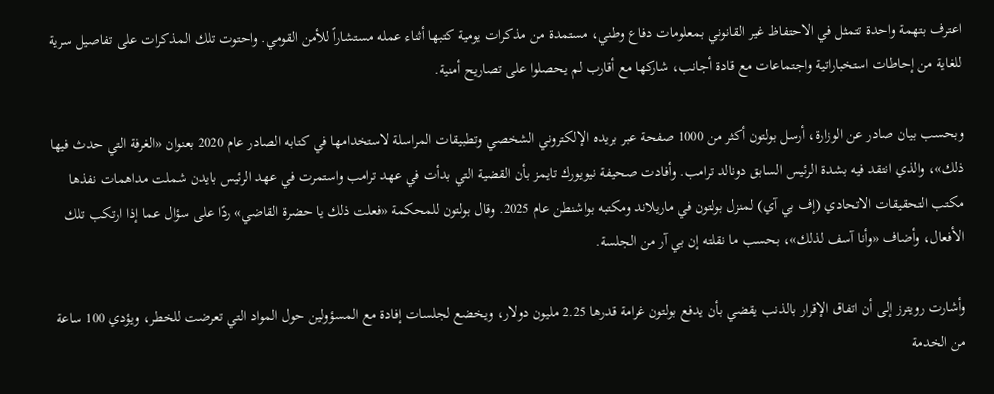اعترف بتهمة واحدة تتمثل في الاحتفاظ غير القانوني بمعلومات دفاع وطني، مستمدة من مذكرات يومية كتبها أثناء عمله مستشاراً للأمن القومي. واحتوت تلك المذكرات على تفاصيل سرية للغاية من إحاطات استخباراتية واجتماعات مع قادة أجانب، شاركها مع أقارب لم يحصلوا على تصاريح أمنية.

وبحسب بيان صادر عن الوزارة، أرسل بولتون أكثر من 1000 صفحة عبر بريده الإلكتروني الشخصي وتطبيقات المراسلة لاستخدامها في كتابه الصادر عام 2020 بعنوان «الغرفة التي حدث فيها ذلك»، والذي انتقد فيه بشدة الرئيس السابق دونالد ترامب. وأفادت صحيفة نيويورك تايمز بأن القضية التي بدأت في عهد ترامب واستمرت في عهد الرئيس بايدن شملت مداهمات نفذها مكتب التحقيقات الاتحادي (إف بي آي) لمنزل بولتون في ماريلاند ومكتبه بواشنطن عام 2025. وقال بولتون للمحكمة «فعلت ذلك يا حضرة القاضي» ردًا على سؤال عما إذا ارتكب تلك الأفعال، وأضاف «وأنا آسف لذلك»، بحسب ما نقلته إن بي آر من الجلسة.

وأشارت رويترز إلى أن اتفاق الإقرار بالذنب يقضي بأن يدفع بولتون غرامة قدرها 2.25 مليون دولار، ويخضع لجلسات إفادة مع المسؤولين حول المواد التي تعرضت للخطر، ويؤدي 100 ساعة من الخدمة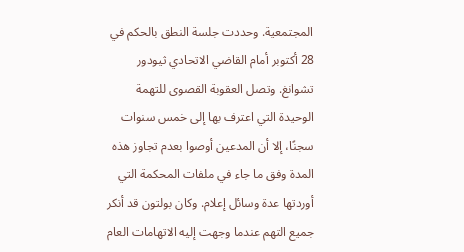المجتمعية. وحددت جلسة النطق بالحكم في 28 أكتوبر أمام القاضي الاتحادي ثيودور تشوانغ. وتصل العقوبة القصوى للتهمة الوحيدة التي اعترف بها إلى خمس سنوات سجنًا، إلا أن المدعين أوصوا بعدم تجاوز هذه المدة وفق ما جاء في ملفات المحكمة التي أوردتها عدة وسائل إعلام. وكان بولتون قد أنكر جميع التهم عندما وجهت إليه الاتهامات العام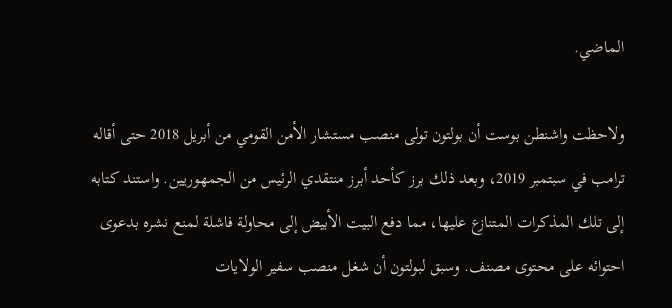الماضي.

ولاحظت واشنطن بوست أن بولتون تولى منصب مستشار الأمن القومي من أبريل 2018 حتى أقاله ترامب في سبتمبر 2019، وبعد ذلك برز كأحد أبرز منتقدي الرئيس من الجمهوريين. واستند كتابه إلى تلك المذكرات المتنازع عليها، مما دفع البيت الأبيض إلى محاولة فاشلة لمنع نشره بدعوى احتوائه على محتوى مصنف. وسبق لبولتون أن شغل منصب سفير الولايات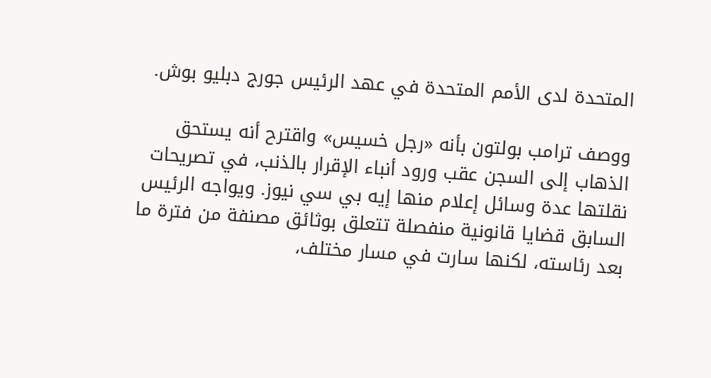المتحدة لدى الأمم المتحدة في عهد الرئيس جورج دبليو بوش.

ووصف ترامب بولتون بأنه «رجل خسيس» واقترح أنه يستحق الذهاب إلى السجن عقب ورود أنباء الإقرار بالذنب، في تصريحات نقلتها عدة وسائل إعلام منها إيه بي سي نيوز. ويواجه الرئيس السابق قضايا قانونية منفصلة تتعلق بوثائق مصنفة من فترة ما بعد رئاسته، لكنها سارت في مسار مختلف،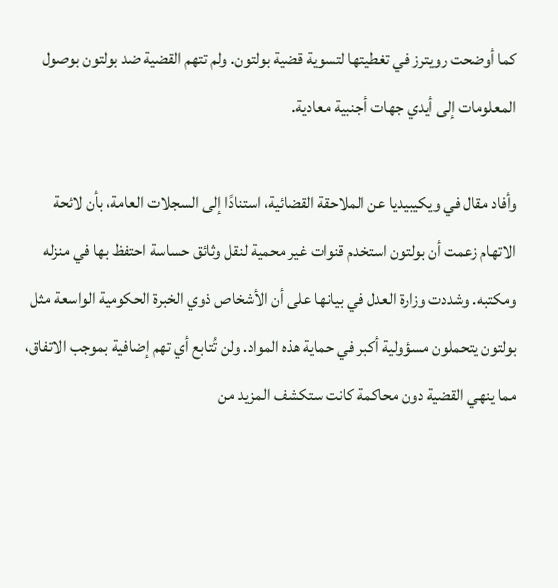كما أوضحت رويترز في تغطيتها لتسوية قضية بولتون. ولم تتهم القضية ضد بولتون بوصول المعلومات إلى أيدي جهات أجنبية معادية.

وأفاد مقال في ويكيبيديا عن الملاحقة القضائية، استنادًا إلى السجلات العامة، بأن لائحة الاتهام زعمت أن بولتون استخدم قنوات غير محمية لنقل وثائق حساسة احتفظ بها في منزله ومكتبه. وشددت وزارة العدل في بيانها على أن الأشخاص ذوي الخبرة الحكومية الواسعة مثل بولتون يتحملون مسؤولية أكبر في حماية هذه المواد. ولن تُتابع أي تهم إضافية بموجب الاتفاق، مما ينهي القضية دون محاكمة كانت ستكشف المزيد من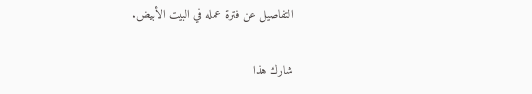التفاصيل عن فترة عمله في البيت الأبيض.

شارك هذا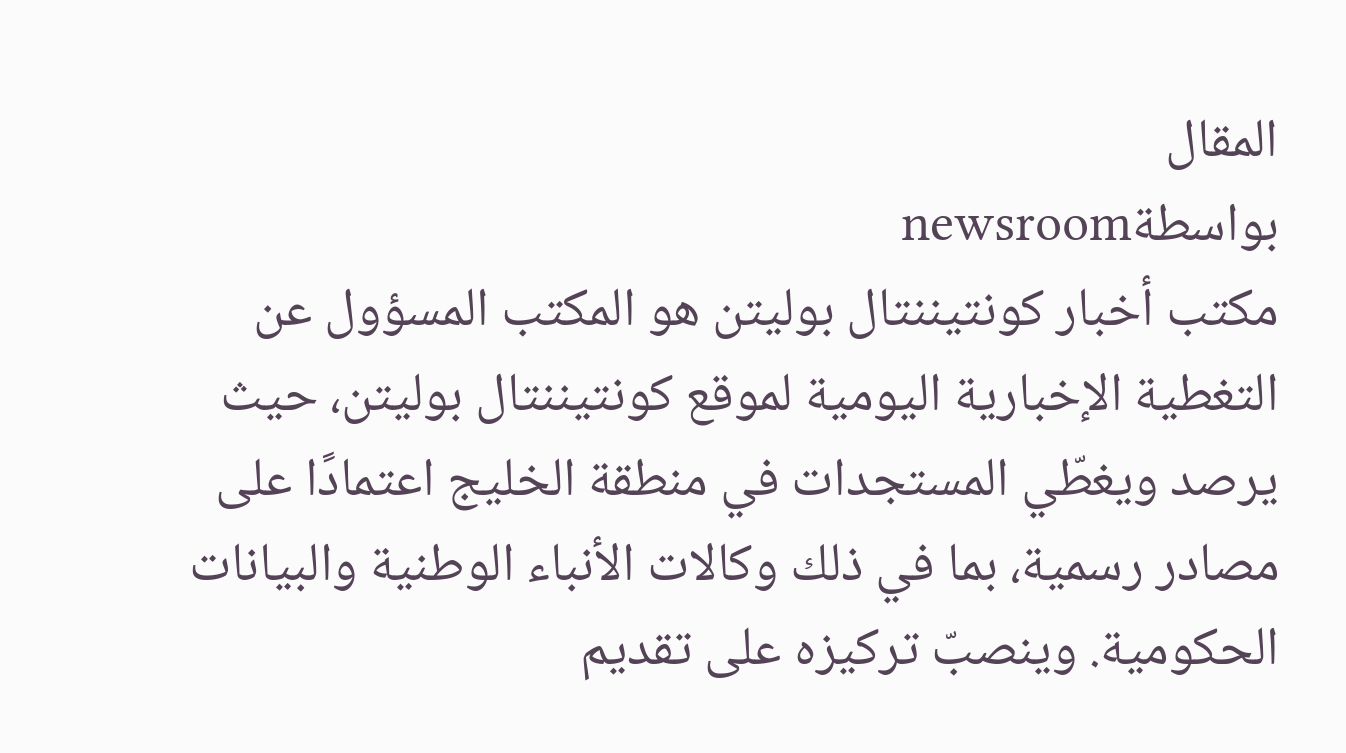المقال
بواسطةnewsroom
مكتب أخبار كونتيننتال بوليتن هو المكتب المسؤول عن التغطية الإخبارية اليومية لموقع كونتيننتال بوليتن، حيث يرصد ويغطّي المستجدات في منطقة الخليج اعتمادًا على مصادر رسمية، بما في ذلك وكالات الأنباء الوطنية والبيانات الحكومية. وينصبّ تركيزه على تقديم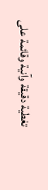تغطية دقيقة وآنية وقائمة على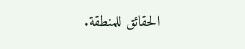الحقائق للمنطقة.